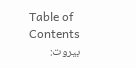Table of Contents
بیروت: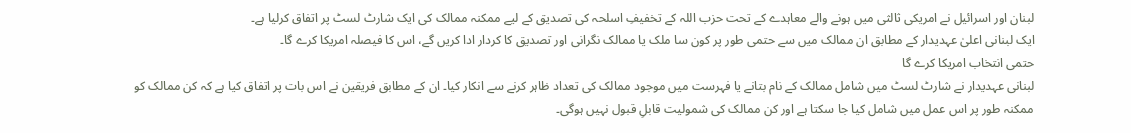لبنان اور اسرائیل نے امریکی ثالثی میں ہونے والے معاہدے کے تحت حزب اللہ کے تخفیفِ اسلحہ کی تصدیق کے لیے ممکنہ ممالک کی ایک شارٹ لسٹ پر اتفاق کرلیا ہے۔
ایک لبنانی اعلیٰ عہدیدار کے مطابق ان ممالک میں سے حتمی طور پر کون سا ملک یا ممالک نگرانی اور تصدیق کا کردار ادا کریں گے، اس کا فیصلہ امریکا کرے گا۔
حتمی انتخاب امریکا کرے گا
لبنانی عہدیدار نے شارٹ لسٹ میں شامل ممالک کے نام بتانے یا فہرست میں موجود ممالک کی تعداد ظاہر کرنے سے انکار کیا۔ ان کے مطابق فریقین نے اس بات پر اتفاق کیا ہے کہ کن ممالک کو ممکنہ طور پر اس عمل میں شامل کیا جا سکتا ہے اور کن ممالک کی شمولیت قابلِ قبول نہیں ہوگی۔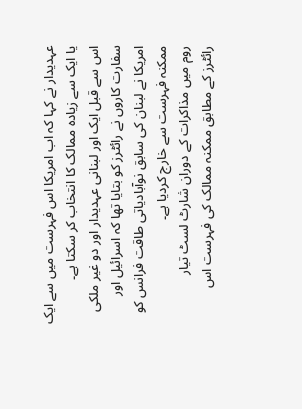عہدیدار نے کہا کہ اب امریکا اس فہرست میں سے ایک یا ایک سے زیادہ ممالک کا انتخاب کر سکتا ہے۔
اس سے قبل ایک اور لبنانی عہدیدار اور دو غیر ملکی سفارت کاروں نے رائٹرز کو بتایا تھا کہ اسرائیل اور امریکا نے لبنان کی سابق نوآبادیاتی طاقت فرانس کو ممکنہ فہرست سے خارج کردیا ہے۔
روم میں مذاکرات کے دوران شارٹ لسٹ تیار
رائٹرز کے مطابق ممکنہ ممالک کی فہرست اس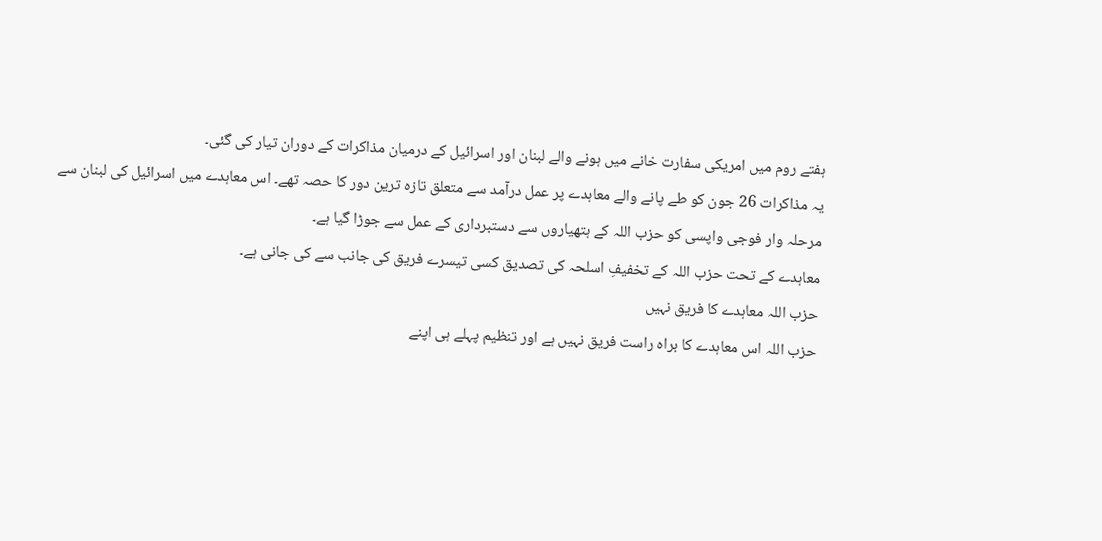ہفتے روم میں امریکی سفارت خانے میں ہونے والے لبنان اور اسرائیل کے درمیان مذاکرات کے دوران تیار کی گئی۔
یہ مذاکرات 26 جون کو طے پانے والے معاہدے پر عمل درآمد سے متعلق تازہ ترین دور کا حصہ تھے۔ اس معاہدے میں اسرائیل کی لبنان سے مرحلہ وار فوجی واپسی کو حزب اللہ کے ہتھیاروں سے دستبرداری کے عمل سے جوڑا گیا ہے۔
معاہدے کے تحت حزب اللہ کے تخفیفِ اسلحہ کی تصدیق کسی تیسرے فریق کی جانب سے کی جانی ہے۔
حزب اللہ معاہدے کا فریق نہیں
حزب اللہ اس معاہدے کا براہ راست فریق نہیں ہے اور تنظیم پہلے ہی اپنے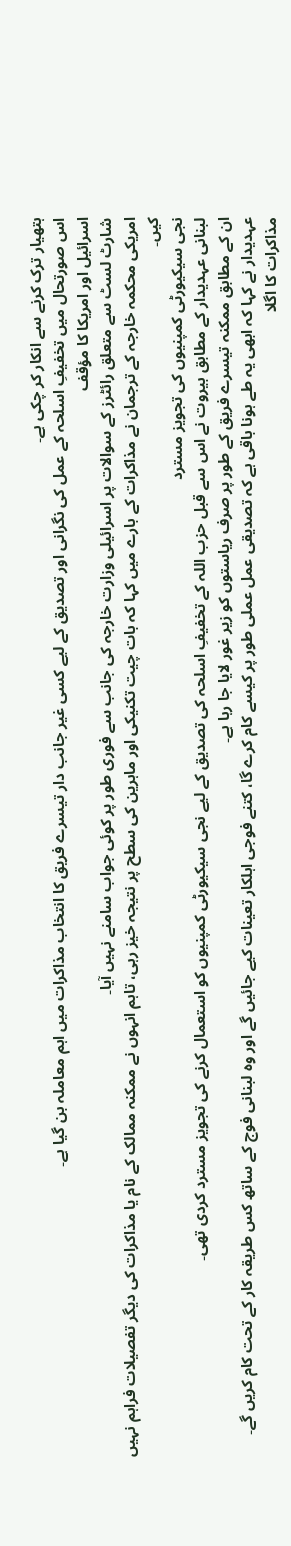ہتھیار ترک کرنے سے انکار کر چکی ہے۔
اس صورتحال میں تخفیفِ اسلحہ کے عمل کی نگرانی اور تصدیق کے لیے کسی غیر جانب دار تیسرے فریق کا انتخاب مذاکرات میں اہم معاملہ بن گیا ہے۔
اسرائیل اور امریکا کا مؤقف
شارٹ لسٹ سے متعلق رائٹرز کے سوالات پر اسرائیلی وزارت خارجہ کی جانب سے فوری طور پر کوئی جواب سامنے نہیں آیا۔
امریکی محکمہ خارجہ کے ترجمان نے مذاکرات کے بارے میں کہا کہ بات چیت تکنیکی اور ماہرین کی سطح پر نتیجہ خیز رہی، تاہم انہوں نے ممکنہ ممالک کے نام یا مذاکرات کی دیگر تفصیلات فراہم نہیں کیں۔
نجی سیکیورٹی کمپنیوں کی تجویز مسترد
لبنانی عہدیدار کے مطابق بیروت نے اس سے قبل حزب اللہ کے تخفیفِ اسلحہ کی تصدیق کے لیے نجی سیکیورٹی کمپنیوں کو استعمال کرنے کی تجویز مسترد کردی تھی۔
ان کے مطابق ممکنہ تیسرے فریق کے طور پر صرف ریاستوں کو زیر غور لایا جا رہا ہے۔
عہدیدار نے کہا کہ ابھی یہ طے ہونا باقی ہے کہ تصدیقی عمل عملی طور پر کیسے کام کرے گا، کتنے فوجی اہلکار تعینات کیے جائیں گے اور وہ لبنانی فوج کے ساتھ کس طریقہ کار کے تحت کام کریں گے۔
مذاکرات کا اگلا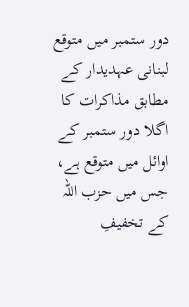دور ستمبر میں متوقع
لبنانی عہدیدار کے مطابق مذاکرات کا اگلا دور ستمبر کے اوائل میں متوقع ہے، جس میں حزب اللہ کے تخفیفِ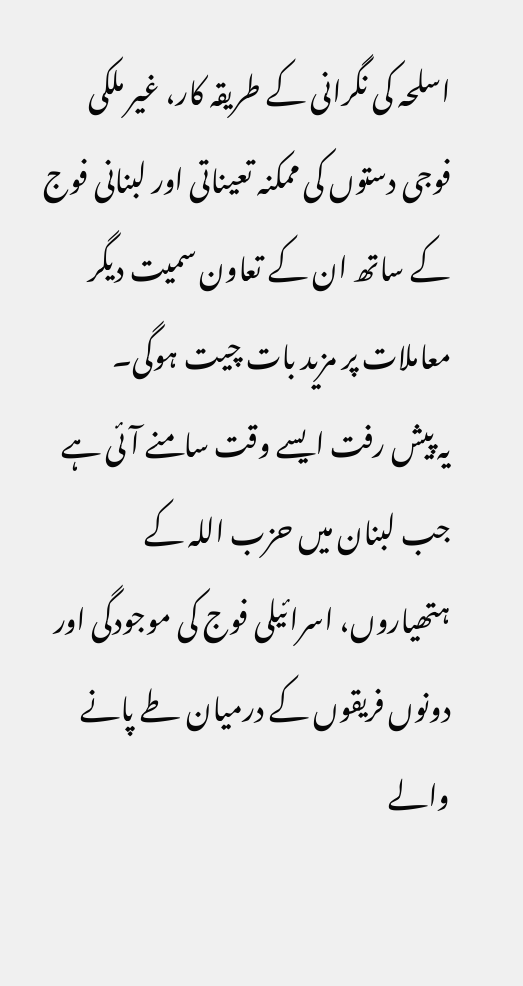اسلحہ کی نگرانی کے طریقہ کار، غیر ملکی فوجی دستوں کی ممکنہ تعیناتی اور لبنانی فوج کے ساتھ ان کے تعاون سمیت دیگر معاملات پر مزید بات چیت ہوگی۔
یہ پیش رفت ایسے وقت سامنے آئی ہے جب لبنان میں حزب اللہ کے ہتھیاروں، اسرائیلی فوج کی موجودگی اور دونوں فریقوں کے درمیان طے پانے والے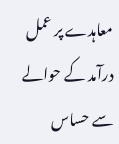معاہدے پر عمل درآمد کے حوالے سے حساس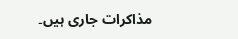مذاکرات جاری ہیں۔